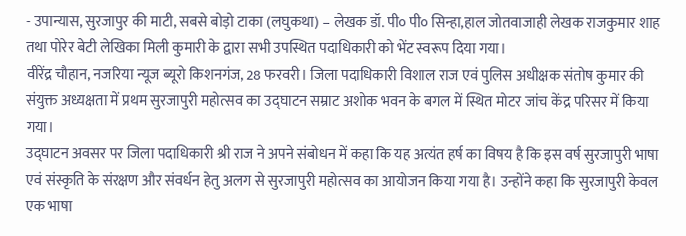- उपान्यास, सुरजापुर की माटी, सबसे बोड़ो टाका (लघुकथा) – लेखक डॉ. पी० पी० सिन्हा,हाल जोतवाजाही लेखक राजकुमार शाह तथा पोरेर बेटी लेखिका मिली कुमारी के द्वारा सभी उपस्थित पदाधिकारी को भेंट स्वरूप दिया गया।
वीरेंद्र चौहान, नजरिया न्यूज ब्यूरो किशनगंज, 28 फरवरी। जिला पदाधिकारी विशाल राज एवं पुलिस अधीक्षक संतोष कुमार की संयुक्त अध्यक्षता में प्रथम सुरजापुरी महोत्सव का उद्घाटन सम्राट अशोक भवन के बगल में स्थित मोटर जांच केंद्र परिसर में किया गया।
उद्घाटन अवसर पर जिला पदाधिकारी श्री राज ने अपने संबोधन में कहा कि यह अत्यंत हर्ष का विषय है कि इस वर्ष सुरजापुरी भाषा एवं संस्कृति के संरक्षण और संवर्धन हेतु अलग से सुरजापुरी महोत्सव का आयोजन किया गया है। उन्होंने कहा कि सुरजापुरी केवल एक भाषा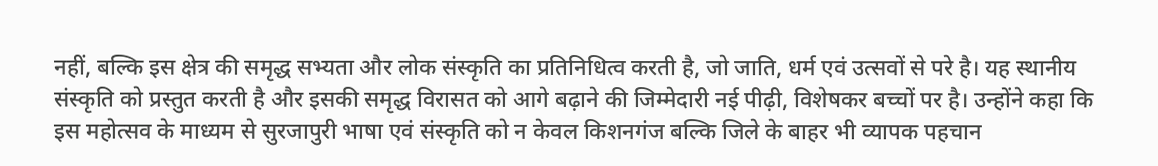नहीं, बल्कि इस क्षेत्र की समृद्ध सभ्यता और लोक संस्कृति का प्रतिनिधित्व करती है, जो जाति, धर्म एवं उत्सवों से परे है। यह स्थानीय संस्कृति को प्रस्तुत करती है और इसकी समृद्ध विरासत को आगे बढ़ाने की जिम्मेदारी नई पीढ़ी, विशेषकर बच्चों पर है। उन्होंने कहा कि इस महोत्सव के माध्यम से सुरजापुरी भाषा एवं संस्कृति को न केवल किशनगंज बल्कि जिले के बाहर भी व्यापक पहचान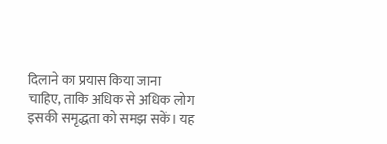दिलाने का प्रयास किया जाना चाहिए, ताकि अधिक से अधिक लोग इसकी समृद्धता को समझ सकें। यह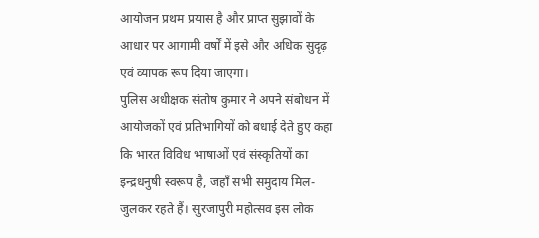आयोजन प्रथम प्रयास है और प्राप्त सुझावों के आधार पर आगामी वर्षों में इसे और अधिक सुदृढ़ एवं व्यापक रूप दिया जाएगा।
पुलिस अधीक्षक संतोष कुमार ने अपने संबोधन में आयोजकों एवं प्रतिभागियों को बधाई देते हुए कहा कि भारत विविध भाषाओं एवं संस्कृतियों का इन्द्रधनुषी स्वरूप है, जहाँ सभी समुदाय मिल-जुलकर रहते हैं। सुरजापुरी महोत्सव इस लोक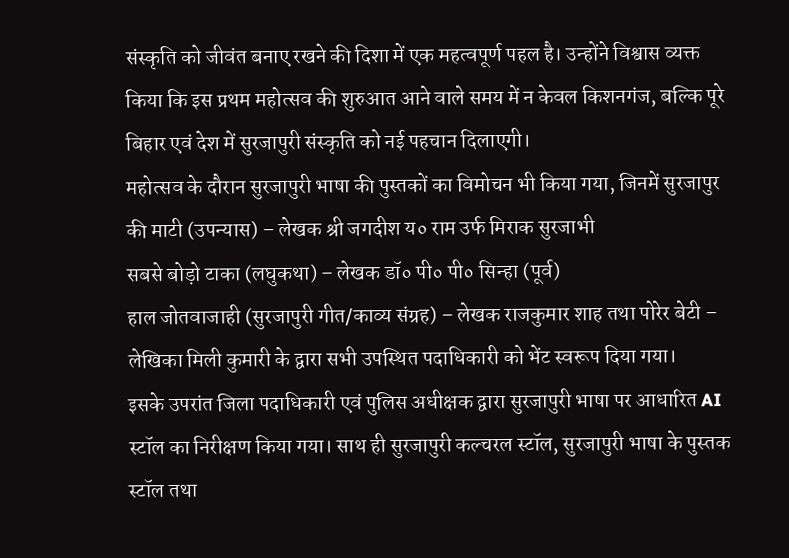संस्कृति को जीवंत बनाए रखने की दिशा में एक महत्वपूर्ण पहल है। उन्होंने विश्वास व्यक्त किया कि इस प्रथम महोत्सव की शुरुआत आने वाले समय में न केवल किशनगंज, बल्कि पूरे बिहार एवं देश में सुरजापुरी संस्कृति को नई पहचान दिलाएगी।
महोत्सव के दौरान सुरजापुरी भाषा की पुस्तकों का विमोचन भी किया गया, जिनमें सुरजापुर की माटी (उपन्यास) – लेखक श्री जगदीश य० राम उर्फ मिराक सुरजाभी
सबसे बोड़ो टाका (लघुकथा) – लेखक डॉ० पी० पी० सिन्हा (पूर्व)
हाल जोतवाजाही (सुरजापुरी गीत/काव्य संग्रह) – लेखक राजकुमार शाह तथा पोरेर बेटी – लेखिका मिली कुमारी के द्वारा सभी उपस्थित पदाधिकारी को भेंट स्वरूप दिया गया।
इसके उपरांत जिला पदाधिकारी एवं पुलिस अधीक्षक द्वारा सुरजापुरी भाषा पर आधारित AI स्टॉल का निरीक्षण किया गया। साथ ही सुरजापुरी कल्चरल स्टॉल, सुरजापुरी भाषा के पुस्तक स्टॉल तथा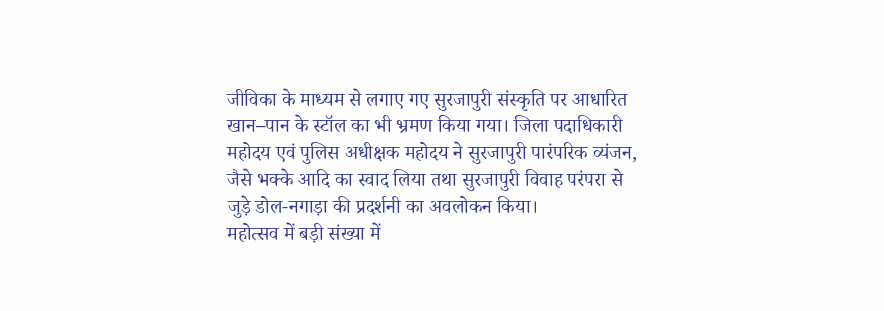जीविका के माध्यम से लगाए गए सुरजापुरी संस्कृति पर आधारित खान–पान के स्टॉल का भी भ्रमण किया गया। जिला पदाधिकारी महोदय एवं पुलिस अधीक्षक महोदय ने सुरजापुरी पारंपरिक व्यंजन, जैसे भक्के आदि का स्वाद लिया तथा सुरजापुरी विवाह परंपरा से जुड़े डोल-नगाड़ा की प्रदर्शनी का अवलोकन किया।
महोत्सव में बड़ी संख्या में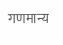गणमान्य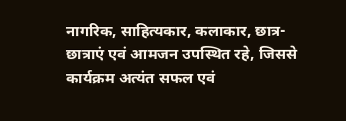नागरिक, साहित्यकार, कलाकार, छात्र-छात्राएं एवं आमजन उपस्थित रहे, जिससे कार्यक्रम अत्यंत सफल एवं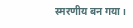स्मरणीय बन गया।